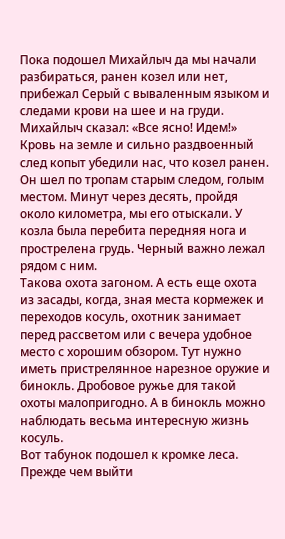Пока подошел Михайлыч да мы начали разбираться, ранен козел или нет, прибежал Серый с вываленным языком и следами крови на шее и на груди. Михайлыч сказал: «Все ясно! Идем!»
Кровь на земле и сильно раздвоенный след копыт убедили нас, что козел ранен. Он шел по тропам старым следом, голым местом. Минут через десять, пройдя около километра, мы его отыскали. У козла была перебита передняя нога и прострелена грудь. Черный важно лежал рядом с ним.
Такова охота загоном. А есть еще охота из засады, когда, зная места кормежек и переходов косуль, охотник занимает перед рассветом или с вечера удобное место с хорошим обзором. Тут нужно иметь пристрелянное нарезное оружие и бинокль. Дробовое ружье для такой охоты малопригодно. А в бинокль можно наблюдать весьма интересную жизнь косуль.
Вот табунок подошел к кромке леса. Прежде чем выйти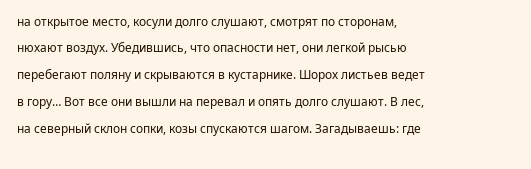на открытое место, косули долго слушают, смотрят по сторонам, нюхают воздух. Убедившись, что опасности нет, они легкой рысью перебегают поляну и скрываются в кустарнике. Шорох листьев ведет в гору… Вот все они вышли на перевал и опять долго слушают. В лес, на северный склон сопки, козы спускаются шагом. Загадываешь: где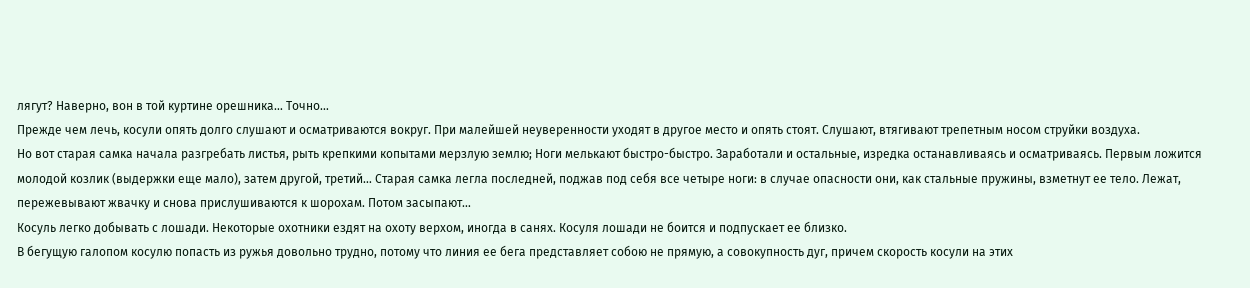лягут? Наверно, вон в той куртине орешника… Точно…
Прежде чем лечь, косули опять долго слушают и осматриваются вокруг. При малейшей неуверенности уходят в другое место и опять стоят. Слушают, втягивают трепетным носом струйки воздуха.
Но вот старая самка начала разгребать листья, рыть крепкими копытами мерзлую землю; Ноги мелькают быстро-быстро. Заработали и остальные, изредка останавливаясь и осматриваясь. Первым ложится молодой козлик (выдержки еще мало), затем другой, третий… Старая самка легла последней, поджав под себя все четыре ноги: в случае опасности они, как стальные пружины, взметнут ее тело. Лежат, пережевывают жвачку и снова прислушиваются к шорохам. Потом засыпают…
Косуль легко добывать с лошади. Некоторые охотники ездят на охоту верхом, иногда в санях. Косуля лошади не боится и подпускает ее близко.
В бегущую галопом косулю попасть из ружья довольно трудно, потому что линия ее бега представляет собою не прямую, а совокупность дуг, причем скорость косули на этих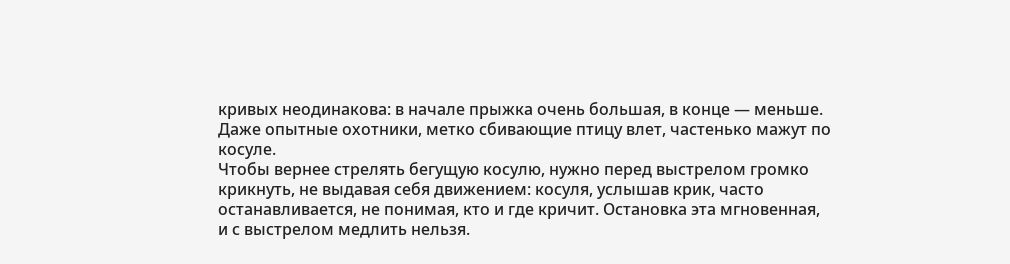кривых неодинакова: в начале прыжка очень большая, в конце — меньше. Даже опытные охотники, метко сбивающие птицу влет, частенько мажут по косуле.
Чтобы вернее стрелять бегущую косулю, нужно перед выстрелом громко крикнуть, не выдавая себя движением: косуля, услышав крик, часто останавливается, не понимая, кто и где кричит. Остановка эта мгновенная, и с выстрелом медлить нельзя.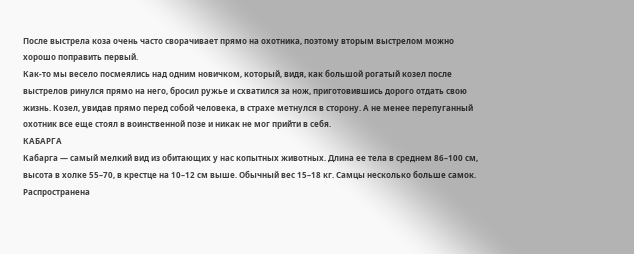После выстрела коза очень часто сворачивает прямо на охотника, поэтому вторым выстрелом можно хорошо поправить первый.
Как-то мы весело посмеялись над одним новичком, который, видя, как большой рогатый козел после выстрелов ринулся прямо на него, бросил ружье и схватился за нож, приготовившись дорого отдать свою жизнь. Козел, увидав прямо перед собой человека, в страхе метнулся в сторону. А не менее перепуганный охотник все еще стоял в воинственной позе и никак не мог прийти в себя.
КАБАРГА
Кабарга — самый мелкий вид из обитающих у нас копытных животных. Длина ее тела в среднем 86–100 см, высота в холке 55–70, в крестце на 10–12 см выше. Обычный вес 15–18 кг. Самцы несколько больше самок. Распространена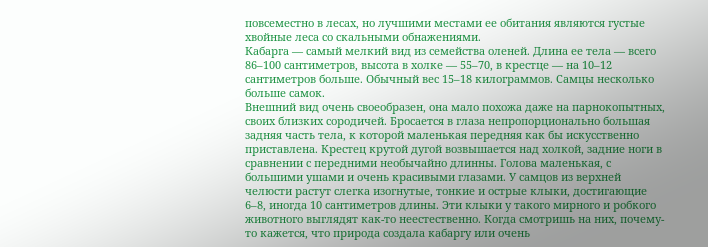повсеместно в лесах, но лучшими местами ее обитания являются густые хвойные леса со скальными обнажениями.
Кабарга — самый мелкий вид из семейства оленей. Длина ее тела — всего 86–100 сантиметров, высота в холке — 55–70, в крестце — на 10–12 сантиметров больше. Обычный вес 15–18 килограммов. Самцы несколько больше самок.
Внешний вид очень своеобразен, она мало похожа даже на парнокопытных, своих близких сородичей. Бросается в глаза непропорционально большая задняя часть тела, к которой маленькая передняя как бы искусственно приставлена. Крестец крутой дугой возвышается над холкой, задние ноги в сравнении с передними необычайно длинны. Голова маленькая, с большими ушами и очень красивыми глазами. У самцов из верхней челюсти растут слегка изогнутые, тонкие и острые клыки, достигающие 6–8, иногда 10 сантиметров длины. Эти клыки у такого мирного и робкого животного выглядят как-то неестественно. Когда смотришь на них, почему-то кажется, что природа создала кабаргу или очень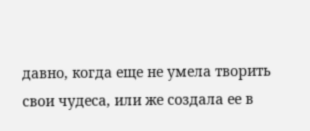давно, когда еще не умела творить свои чудеса, или же создала ее в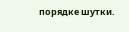порядке шутки.